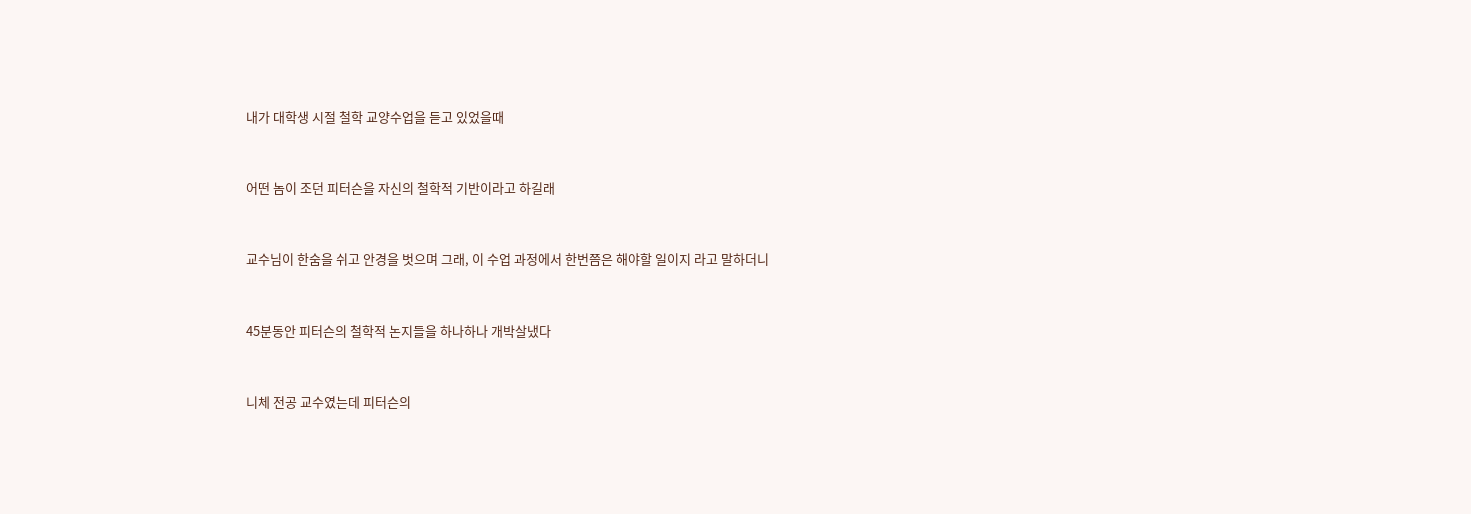내가 대학생 시절 철학 교양수업을 듣고 있었을때


어떤 놈이 조던 피터슨을 자신의 철학적 기반이라고 하길래


교수님이 한숨을 쉬고 안경을 벗으며 그래, 이 수업 과정에서 한번쯤은 해야할 일이지 라고 말하더니


45분동안 피터슨의 철학적 논지들을 하나하나 개박살냈다


니체 전공 교수였는데 피터슨의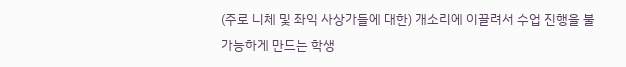(주로 니체 및 좌익 사상가들에 대한) 개소리에 이끌려서 수업 진행을 불가능하게 만드는 학생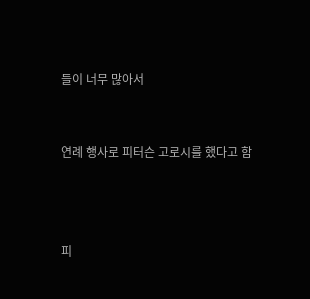들이 너무 많아서


연례 행사로 피터슨 고로시를 했다고 함



피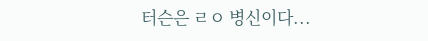터슨은 ㄹㅇ 병신이다...